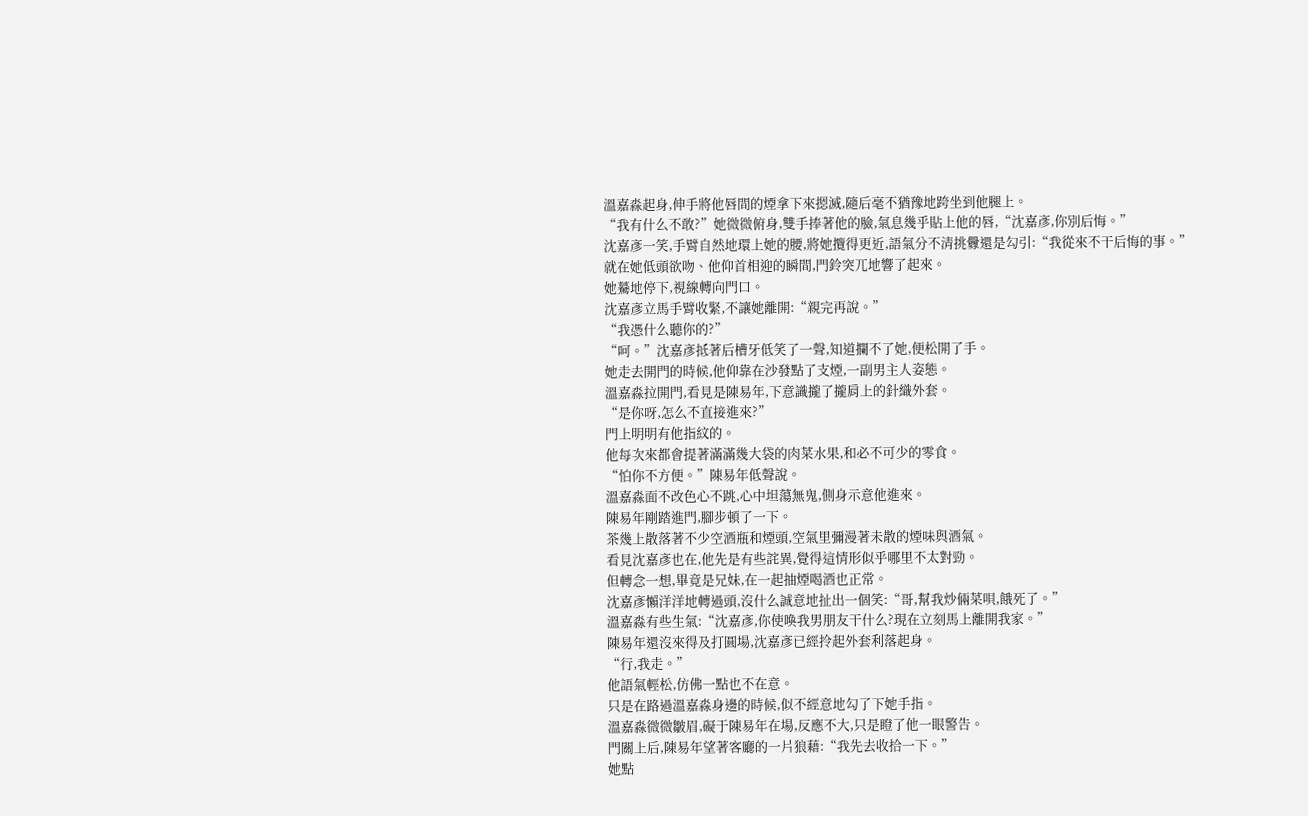溫嘉淼起身,伸手將他唇間的煙拿下來摁滅,隨后毫不猶豫地跨坐到他腿上。
“我有什么不敢?”她微微俯身,雙手捧著他的臉,氣息幾乎貼上他的唇,“沈嘉彥,你別后悔。”
沈嘉彥一笑,手臂自然地環上她的腰,將她攬得更近,語氣分不清挑釁還是勾引:“我從來不干后悔的事。”
就在她低頭欲吻、他仰首相迎的瞬間,門鈴突兀地響了起來。
她驀地停下,視線轉向門口。
沈嘉彥立馬手臂收緊,不讓她離開:“親完再說。”
“我憑什么聽你的?”
“呵。”沈嘉彥抵著后槽牙低笑了一聲,知道攔不了她,便松開了手。
她走去開門的時候,他仰靠在沙發點了支煙,一副男主人姿態。
溫嘉淼拉開門,看見是陳易年,下意識攏了攏肩上的針織外套。
“是你呀,怎么不直接進來?”
門上明明有他指紋的。
他每次來都會提著滿滿幾大袋的肉菜水果,和必不可少的零食。
“怕你不方便。”陳易年低聲說。
溫嘉淼面不改色心不跳,心中坦蕩無鬼,側身示意他進來。
陳易年剛踏進門,腳步頓了一下。
茶幾上散落著不少空酒瓶和煙頭,空氣里彌漫著未散的煙味與酒氣。
看見沈嘉彥也在,他先是有些詫異,覺得這情形似乎哪里不太對勁。
但轉念一想,畢竟是兄妹,在一起抽煙喝酒也正常。
沈嘉彥懶洋洋地轉過頭,沒什么誠意地扯出一個笑:“哥,幫我炒倆菜唄,餓死了。”
溫嘉淼有些生氣:“沈嘉彥,你使喚我男朋友干什么?現在立刻馬上離開我家。”
陳易年還沒來得及打圓場,沈嘉彥已經拎起外套利落起身。
“行,我走。”
他語氣輕松,仿佛一點也不在意。
只是在路過溫嘉淼身邊的時候,似不經意地勾了下她手指。
溫嘉淼微微皺眉,礙于陳易年在場,反應不大,只是瞪了他一眼警告。
門關上后,陳易年望著客廳的一片狼藉:“我先去收拾一下。”
她點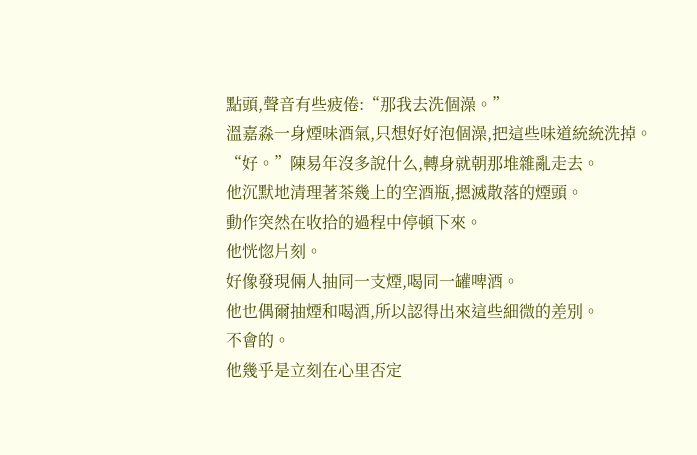點頭,聲音有些疲倦:“那我去洗個澡。”
溫嘉淼一身煙味酒氣,只想好好泡個澡,把這些味道統統洗掉。
“好。”陳易年沒多說什么,轉身就朝那堆雜亂走去。
他沉默地清理著茶幾上的空酒瓶,摁滅散落的煙頭。
動作突然在收拾的過程中停頓下來。
他恍惚片刻。
好像發現倆人抽同一支煙,喝同一罐啤酒。
他也偶爾抽煙和喝酒,所以認得出來這些細微的差別。
不會的。
他幾乎是立刻在心里否定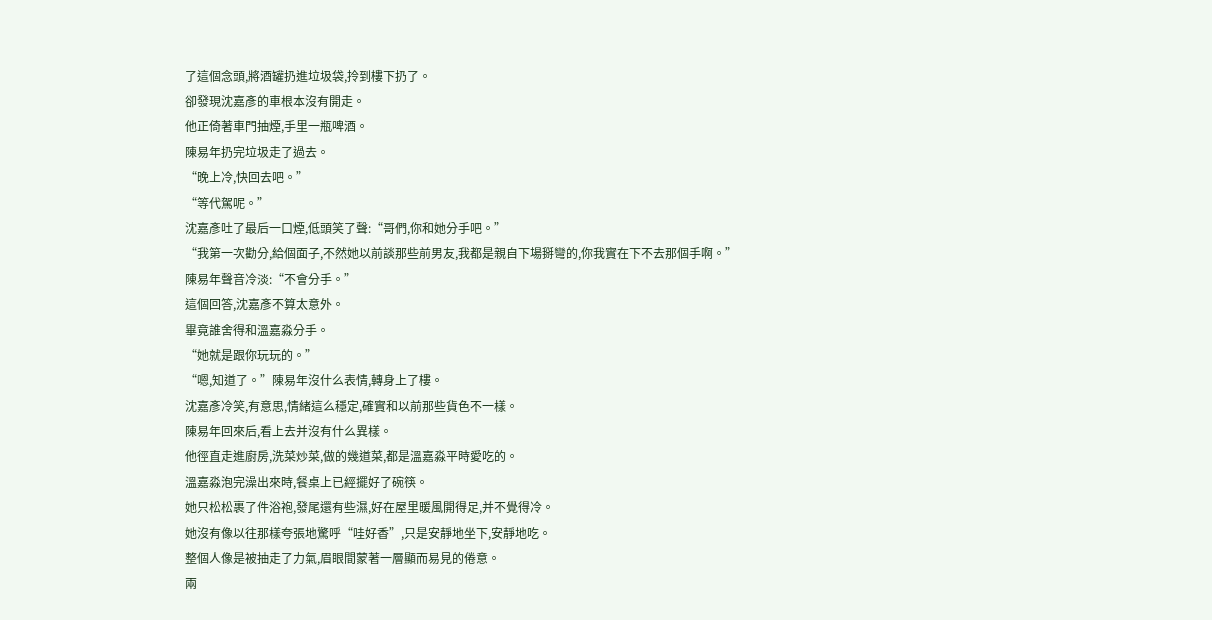了這個念頭,將酒罐扔進垃圾袋,拎到樓下扔了。
卻發現沈嘉彥的車根本沒有開走。
他正倚著車門抽煙,手里一瓶啤酒。
陳易年扔完垃圾走了過去。
“晚上冷,快回去吧。”
“等代駕呢。”
沈嘉彥吐了最后一口煙,低頭笑了聲:“哥們,你和她分手吧。”
“我第一次勸分,給個面子,不然她以前談那些前男友,我都是親自下場掰彎的,你我實在下不去那個手啊。”
陳易年聲音冷淡:“不會分手。”
這個回答,沈嘉彥不算太意外。
畢竟誰舍得和溫嘉淼分手。
“她就是跟你玩玩的。”
“嗯,知道了。”陳易年沒什么表情,轉身上了樓。
沈嘉彥冷笑,有意思,情緒這么穩定,確實和以前那些貨色不一樣。
陳易年回來后,看上去并沒有什么異樣。
他徑直走進廚房,洗菜炒菜,做的幾道菜,都是溫嘉淼平時愛吃的。
溫嘉淼泡完澡出來時,餐桌上已經擺好了碗筷。
她只松松裹了件浴袍,發尾還有些濕,好在屋里暖風開得足,并不覺得冷。
她沒有像以往那樣夸張地驚呼“哇好香”,只是安靜地坐下,安靜地吃。
整個人像是被抽走了力氣,眉眼間蒙著一層顯而易見的倦意。
兩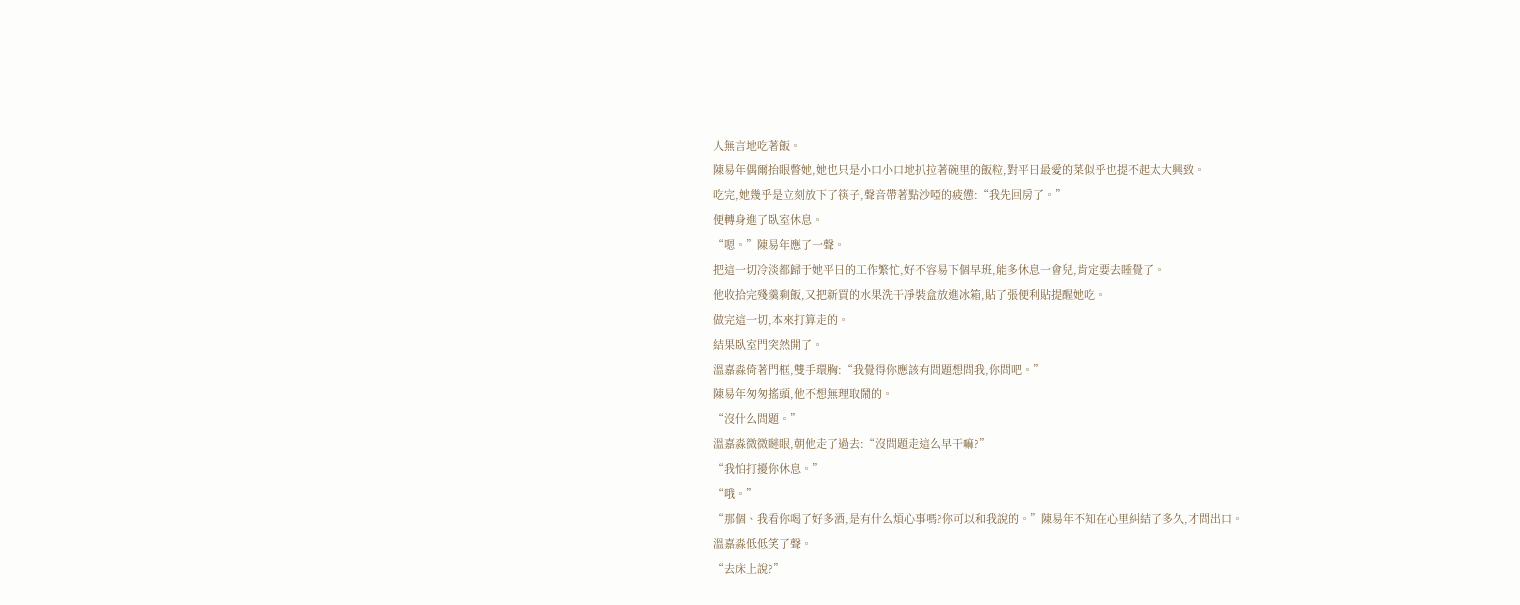人無言地吃著飯。
陳易年偶爾抬眼瞥她,她也只是小口小口地扒拉著碗里的飯粒,對平日最愛的菜似乎也提不起太大興致。
吃完,她幾乎是立刻放下了筷子,聲音帶著點沙啞的疲憊:“我先回房了。”
便轉身進了臥室休息。
“嗯。”陳易年應了一聲。
把這一切冷淡都歸于她平日的工作繁忙,好不容易下個早班,能多休息一會兒,肯定要去睡覺了。
他收拾完殘羹剩飯,又把新買的水果洗干凈裝盒放進冰箱,貼了張便利貼提醒她吃。
做完這一切,本來打算走的。
結果臥室門突然開了。
溫嘉淼倚著門框,雙手環胸:“我覺得你應該有問題想問我,你問吧。”
陳易年匆匆搖頭,他不想無理取鬧的。
“沒什么問題。”
溫嘉淼微微瞇眼,朝他走了過去:“沒問題走這么早干嘛?”
“我怕打擾你休息。”
“哦。”
“那個、我看你喝了好多酒,是有什么煩心事嗎?你可以和我說的。”陳易年不知在心里糾結了多久,才問出口。
溫嘉淼低低笑了聲。
“去床上說?”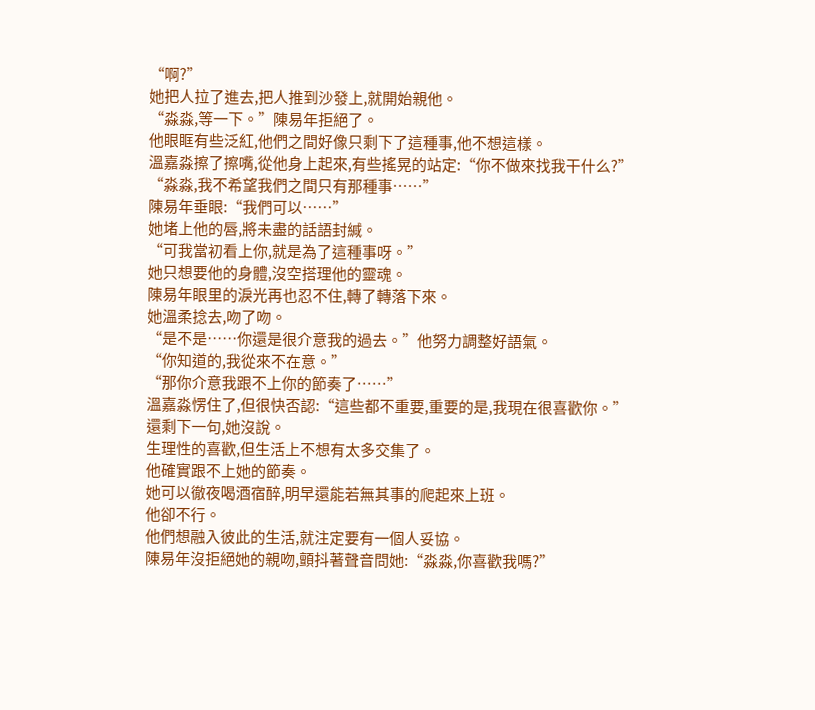“啊?”
她把人拉了進去,把人推到沙發上,就開始親他。
“淼淼,等一下。”陳易年拒絕了。
他眼眶有些泛紅,他們之間好像只剩下了這種事,他不想這樣。
溫嘉淼擦了擦嘴,從他身上起來,有些搖晃的站定:“你不做來找我干什么?”
“淼淼,我不希望我們之間只有那種事……”
陳易年垂眼:“我們可以……”
她堵上他的唇,將未盡的話語封緘。
“可我當初看上你,就是為了這種事呀。”
她只想要他的身體,沒空搭理他的靈魂。
陳易年眼里的淚光再也忍不住,轉了轉落下來。
她溫柔捻去,吻了吻。
“是不是……你還是很介意我的過去。”他努力調整好語氣。
“你知道的,我從來不在意。”
“那你介意我跟不上你的節奏了……”
溫嘉淼愣住了,但很快否認:“這些都不重要,重要的是,我現在很喜歡你。”
還剩下一句,她沒說。
生理性的喜歡,但生活上不想有太多交集了。
他確實跟不上她的節奏。
她可以徹夜喝酒宿醉,明早還能若無其事的爬起來上班。
他卻不行。
他們想融入彼此的生活,就注定要有一個人妥協。
陳易年沒拒絕她的親吻,顫抖著聲音問她:“淼淼,你喜歡我嗎?”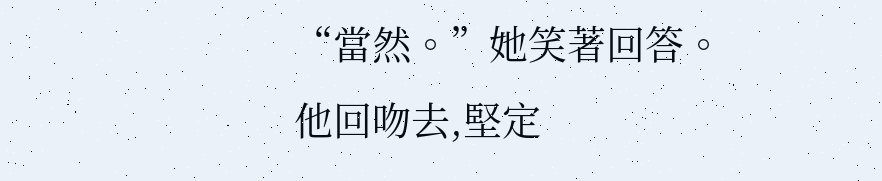“當然。”她笑著回答。
他回吻去,堅定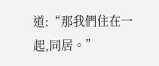道:“那我們住在一起,同居。”